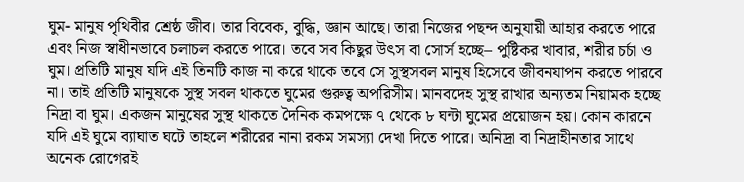ঘুম- মানুষ পৃথিবীর শ্রেষ্ঠ জীব। তার বিবেক, বুদ্ধি, জ্ঞান আছে। তারা নিজের পছন্দ অনুযায়ী আহার করতে পারে এবং নিজ স্বাধীনভাবে চলাচল করতে পারে। তবে সব কিছুর উৎস বা সোর্স হচ্ছে– পুষ্টিকর খাবার, শরীর চর্চা ও ঘুম। প্রতিটি মানুষ যদি এই তিনটি কাজ না করে থাকে তবে সে সুস্থসবল মানুষ হিসেবে জীবনযাপন করতে পারবে না। তাই প্রতিটি মানুষকে সুস্থ সবল থাকতে ঘুমের গুরুত্ব অপরিসীম। মানবদেহ সুস্থ রাখার অন্যতম নিয়ামক হচ্ছে নিদ্রা বা ঘুম। একজন মানুষের সুস্থ থাকতে দৈনিক কমপক্ষে ৭ থেকে ৮ ঘন্টা ঘুমের প্রয়োজন হয়। কোন কারনে যদি এই ঘুমে ব্যাঘাত ঘটে তাহলে শরীরের নানা রকম সমস্যা দেখা দিতে পারে। অনিদ্রা বা নিদ্রাহীনতার সাথে অনেক রোগেরই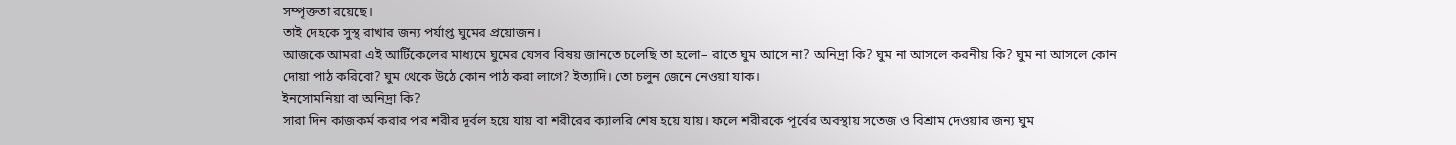সম্পৃক্ততা রয়েছে।
তাই দেহকে সুস্থ রাখার জন্য পর্যাপ্ত ঘুমের প্রয়োজন।
আজকে আমরা এই আর্টিকেলের মাধ্যমে ঘুমের যেসব বিষয় জানতে চলেছি তা হলো– রাতে ঘুম আসে না? অনিদ্রা কি? ঘুম না আসলে করনীয় কি? ঘুম না আসলে কোন দোয়া পাঠ করিবো? ঘুম থেকে উঠে কোন পাঠ করা লাগে? ইত্যাদি। তো চলুন জেনে নেওয়া যাক।
ইনসোমনিয়া বা অনিদ্রা কি?
সারা দিন কাজকর্ম করার পর শরীর দূর্বল হয়ে যায় বা শরীরের ক্যালরি শেষ হয়ে যায়। ফলে শরীরকে পূর্বের অবস্থায় সতেজ ও বিশ্রাম দেওয়ার জন্য ঘুম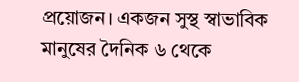প্রয়োজন। একজন সুস্থ স্বাভাবিক মানুষের দৈনিক ৬ থেকে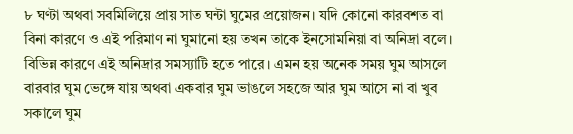৮ ঘণ্টা অথবা সবমিলিয়ে প্রায় সাত ঘন্টা ঘুমের প্রয়োজন। যদি কোনো কারবশত বা বিনা কারণে ও এই পরিমাণ না ঘুমানো হয় তখন তাকে ইনসোমনিয়া বা অনিদ্রা বলে। বিভিন্ন কারণে এই অনিদ্রার সমস্যাটি হতে পারে। এমন হয় অনেক সময় ঘুম আসলে বারবার ঘুম ভেঙ্গে যায় অথবা একবার ঘুম ভাঙলে সহজে আর ঘুম আসে না বা খুব সকালে ঘুম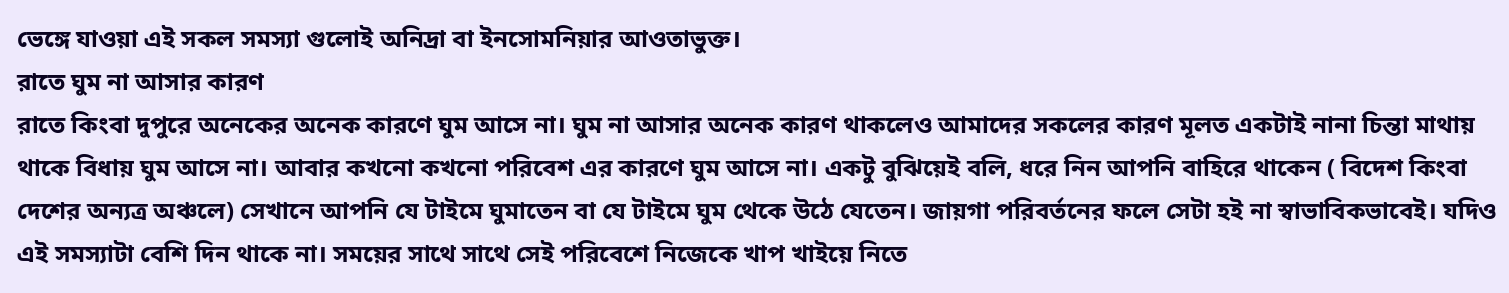ভেঙ্গে যাওয়া এই সকল সমস্যা গুলোই অনিদ্রা বা ইনসোমনিয়ার আওতাভুক্ত।
রাতে ঘুম না আসার কারণ
রাতে কিংবা দুপুরে অনেকের অনেক কারণে ঘুম আসে না। ঘুম না আসার অনেক কারণ থাকলেও আমাদের সকলের কারণ মূলত একটাই নানা চিন্তা মাথায় থাকে বিধায় ঘুম আসে না। আবার কখনো কখনো পরিবেশ এর কারণে ঘুম আসে না। একটু বুঝিয়েই বলি, ধরে নিন আপনি বাহিরে থাকেন ( বিদেশ কিংবা দেশের অন্যত্র অঞ্চলে) সেখানে আপনি যে টাইমে ঘুমাতেন বা যে টাইমে ঘুম থেকে উঠে যেতেন। জায়গা পরিবর্তনের ফলে সেটা হই না স্বাভাবিকভাবেই। যদিও এই সমস্যাটা বেশি দিন থাকে না। সময়ের সাথে সাথে সেই পরিবেশে নিজেকে খাপ খাইয়ে নিতে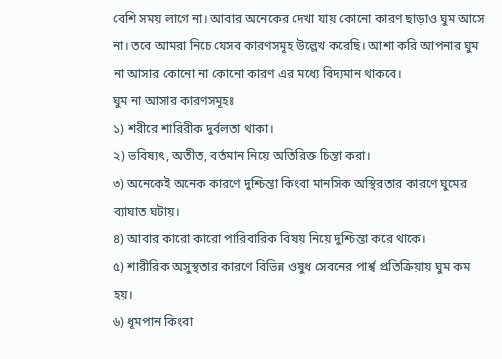বেশি সময় লাগে না। আবার অনেকের দেখা যায় কোনো কারণ ছাড়াও ঘুম আসে না। তবে আমরা নিচে যেসব কারণসমূহ উল্লেখ করেছি। আশা করি আপনার ঘুম না আসার কোনো না কোনো কারণ এর মধ্যে বিদ্যমান থাকবে।
ঘুম না আসার কারণসমূহঃ
১) শরীরে শারিরীক দুর্বলতা থাকা।
২) ভবিষ্যৎ, অতীত, বর্তমান নিয়ে অতিরিক্ত চিন্তা করা।
৩) অনেকেই অনেক কারণে দুশ্চিন্তা কিংবা মানসিক অস্থিরতার কারণে ঘুমের ব্যাঘাত ঘটায়।
৪) আবার কারো কারো পারিবারিক বিষয় নিয়ে দুশ্চিন্তা করে থাকে।
৫) শারীরিক অসুস্থতার কারণে বিভিন্ন ওষুধ সেবনের পার্শ্ব প্রতিক্রিয়ায় ঘুম কম হয়।
৬) ধূমপান কিংবা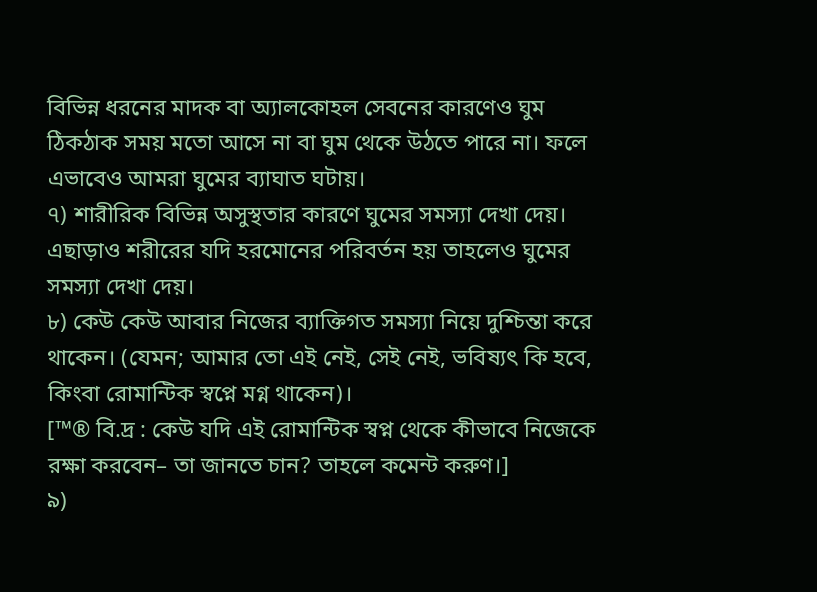বিভিন্ন ধরনের মাদক বা অ্যালকোহল সেবনের কারণেও ঘুম ঠিকঠাক সময় মতো আসে না বা ঘুম থেকে উঠতে পারে না। ফলে এভাবেও আমরা ঘুমের ব্যাঘাত ঘটায়।
৭) শারীরিক বিভিন্ন অসুস্থতার কারণে ঘুমের সমস্যা দেখা দেয়। এছাড়াও শরীরের যদি হরমোনের পরিবর্তন হয় তাহলেও ঘুমের সমস্যা দেখা দেয়।
৮) কেউ কেউ আবার নিজের ব্যাক্তিগত সমস্যা নিয়ে দুশ্চিন্তা করে থাকেন। (যেমন; আমার তো এই নেই, সেই নেই, ভবিষ্যৎ কি হবে, কিংবা রোমান্টিক স্বপ্নে মগ্ন থাকেন)।
[™® বি.দ্র : কেউ যদি এই রোমান্টিক স্বপ্ন থেকে কীভাবে নিজেকে রক্ষা করবেন– তা জানতে চান? তাহলে কমেন্ট করুণ।]
৯)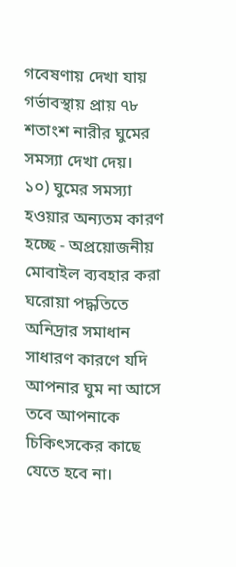গবেষণায় দেখা যায় গর্ভাবস্থায় প্রায় ৭৮ শতাংশ নারীর ঘুমের সমস্যা দেখা দেয়।
১০) ঘুমের সমস্যা হওয়ার অন্যতম কারণ হচ্ছে - অপ্রয়োজনীয় মোবাইল ব্যবহার করা
ঘরোয়া পদ্ধতিতে অনিদ্রার সমাধান
সাধারণ কারণে যদি আপনার ঘুম না আসে তবে আপনাকে চিকিৎসকের কাছে যেতে হবে না।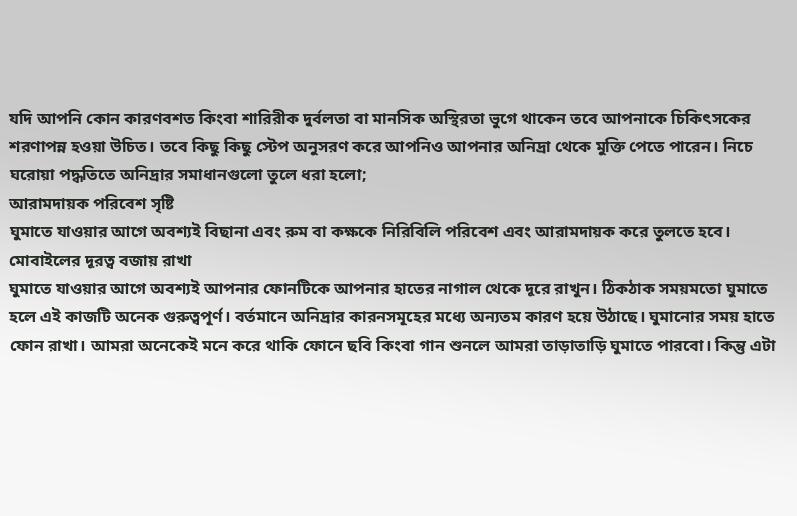যদি আপনি কোন কারণবশত কিংবা শারিরীক দুর্বলতা বা মানসিক অস্থিরতা ভুগে থাকেন তবে আপনাকে চিকিৎসকের শরণাপন্ন হওয়া উচিত। তবে কিছু কিছু স্টেপ অনুসরণ করে আপনিও আপনার অনিদ্রা থেকে মুক্তি পেতে পারেন। নিচে ঘরোয়া পদ্ধতিতে অনিদ্রার সমাধানগুলো তুলে ধরা হলো;
আরামদায়ক পরিবেশ সৃষ্টি
ঘুমাতে যাওয়ার আগে অবশ্যই বিছানা এবং রুম বা কক্ষকে নিরিবিলি পরিবেশ এবং আরামদায়ক করে তুলতে হবে।
মোবাইলের দূরত্ব বজায় রাখা
ঘুমাতে যাওয়ার আগে অবশ্যই আপনার ফোনটিকে আপনার হাতের নাগাল থেকে দূরে রাখুন। ঠিকঠাক সময়মতো ঘুমাতে হলে এই কাজটি অনেক গুরুত্বপূর্ণ। বর্তমানে অনিদ্রার কারনসমূহের মধ্যে অন্যতম কারণ হয়ে উঠাছে। ঘুমানোর সময় হাতে ফোন রাখা। আমরা অনেকেই মনে করে থাকি ফোনে ছবি কিংবা গান শুনলে আমরা তাড়াতাড়ি ঘুমাতে পারবো। কিন্তু এটা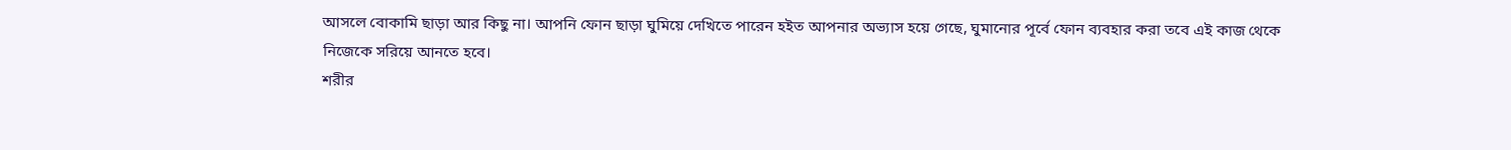আসলে বোকামি ছাড়া আর কিছু না। আপনি ফোন ছাড়া ঘুমিয়ে দেখিতে পারেন হইত আপনার অভ্যাস হয়ে গেছে, ঘুমানোর পূর্বে ফোন ব্যবহার করা তবে এই কাজ থেকে নিজেকে সরিয়ে আনতে হবে।
শরীর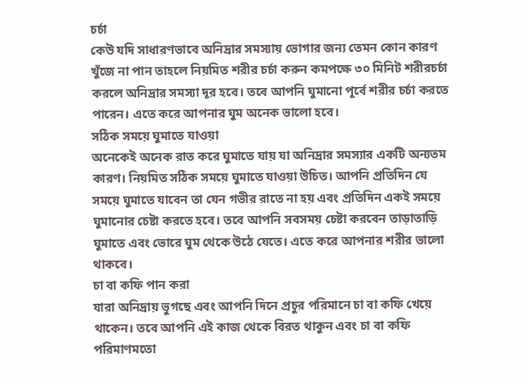চর্চা
কেউ যদি সাধারণভাবে অনিদ্রার সমস্যায় ভোগার জন্য তেমন কোন কারণ খুঁজে না পান তাহলে নিয়মিত শরীর চর্চা করুন কমপক্ষে ৩০ মিনিট শরীরচর্চা করলে অনিদ্রার সমস্যা দূর হবে। তবে আপনি ঘুমানো পূর্বে শরীর চর্চা করতে পারেন। এতে করে আপনার ঘুম অনেক ভালো হবে।
সঠিক সময়ে ঘুমাতে যাওয়া
অনেকেই অনেক রাত করে ঘুমাতে যায় যা অনিদ্রার সমস্যার একটি অন্যতম কারণ। নিয়মিত সঠিক সময়ে ঘুমাতে যাওয়া উচিত। আপনি প্রতিদিন যে সময়ে ঘুমাতে যাবেন তা যেন গভীর রাতে না হয় এবং প্রতিদিন একই সময়ে ঘুমানোর চেষ্টা করতে হবে। তবে আপনি সবসময় চেষ্টা করবেন তাড়াতাড়ি ঘুমাতে এবং ভোরে ঘুম থেকে উঠে যেতে। এতে করে আপনার শরীর ভালো থাকবে।
চা বা কফি পান করা
যারা অনিদ্রায় ভুগছে এবং আপনি দিনে প্রচুর পরিমানে চা বা কফি খেয়ে থাকেন। তবে আপনি এই কাজ থেকে বিরত থাকুন এবং চা বা কফি পরিমাণমতো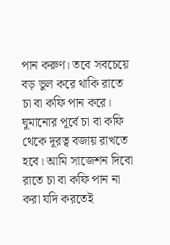পান করুণ। তবে সবচেয়ে বড় ভুল করে থাকি রাতে চা বা কফি পান করে। ঘুমানোর পূর্বে চা বা কফি থেকে দূরত্ব বজায় রাখতে হবে। আমি সাজেশন দিবো রাতে চা বা কফি পান না করা যদি করতেই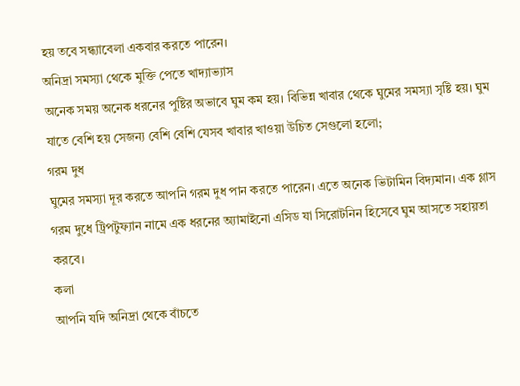হয় তবে সন্ধ্যাবেলা একবার করতে পারেন।
অনিদ্রা সমস্যা থেকে মুক্তি পেতে খাদ্যাভ্যাস
অনেক সময় অনেক ধরনের পুষ্টির অভাবে ঘুম কম হয়। বিভিন্ন খাবার থেকে ঘুমের সমস্যা সৃষ্টি হয়। ঘুম যাতে বেশি হয় সেজন্য বেশি বেশি যেসব খাবার খাওয়া উচিত সেগুলো হলো;
গরম দুধ
ঘুমের সমস্যা দূর করতে আপনি গরম দুধ পান করতে পারেন। এতে অনেক ভিটামিন বিদ্যমান। এক গ্লাস গরম দুধে ট্রিপটুফ্যান নামে এক ধরনের অ্যামাইনো এসিড যা সিরোটনিন হিসেবে ঘুম আসতে সহায়তা করবে।
কলা
আপনি যদি অনিদ্রা থেকে বাঁচতে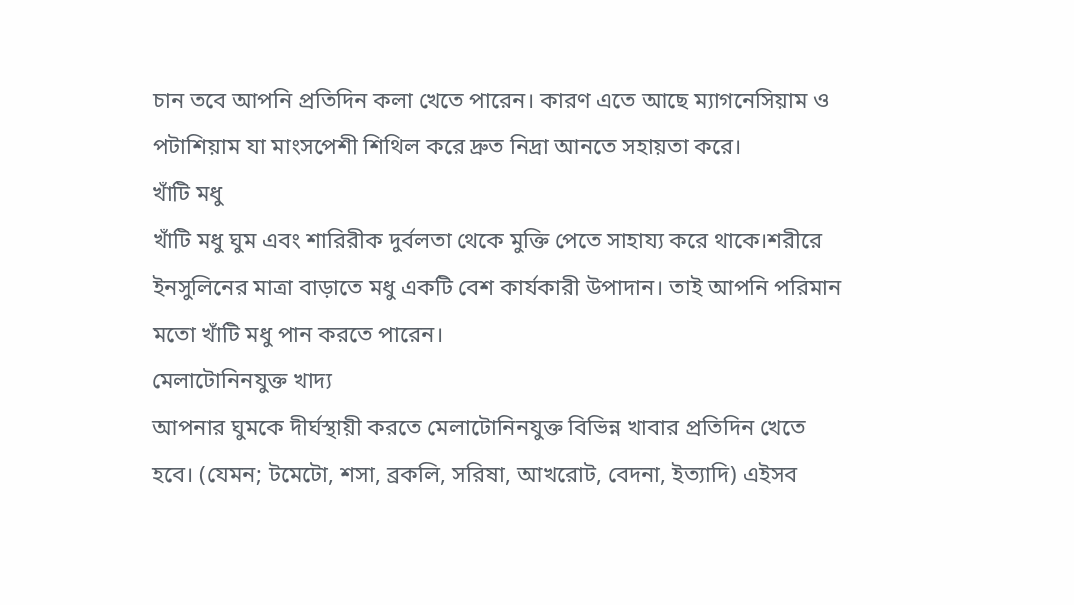চান তবে আপনি প্রতিদিন কলা খেতে পারেন। কারণ এতে আছে ম্যাগনেসিয়াম ও পটাশিয়াম যা মাংসপেশী শিথিল করে দ্রুত নিদ্রা আনতে সহায়তা করে।
খাঁটি মধু
খাঁটি মধু ঘুম এবং শারিরীক দুর্বলতা থেকে মুক্তি পেতে সাহায্য করে থাকে।শরীরে ইনসুলিনের মাত্রা বাড়াতে মধু একটি বেশ কার্যকারী উপাদান। তাই আপনি পরিমান মতো খাঁটি মধু পান করতে পারেন।
মেলাটোনিনযুক্ত খাদ্য
আপনার ঘুমকে দীর্ঘস্থায়ী করতে মেলাটোনিনযুক্ত বিভিন্ন খাবার প্রতিদিন খেতে হবে। (যেমন; টমেটো, শসা, ব্রকলি, সরিষা, আখরোট, বেদনা, ইত্যাদি) এইসব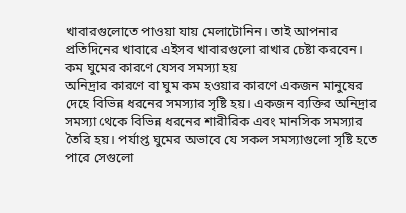খাবারগুলোতে পাওয়া যায় মেলাটোনিন। তাই আপনার প্রতিদিনের খাবারে এইসব খাবারগুলো রাখার চেষ্টা করবেন।
কম ঘুমের কারণে যেসব সমস্যা হয়
অনিদ্রার কারণে বা ঘুম কম হওয়ার কারণে একজন মানুষের দেহে বিভিন্ন ধরনের সমস্যার সৃষ্টি হয়। একজন ব্যক্তির অনিদ্রার সমস্যা থেকে বিভিন্ন ধরনের শারীরিক এবং মানসিক সমস্যার তৈরি হয়। পর্যাপ্ত ঘুমের অভাবে যে সকল সমস্যাগুলো সৃষ্টি হতে পারে সেগুলো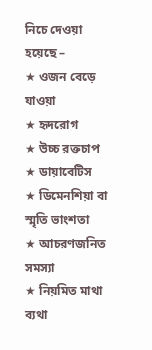নিচে দেওয়া হয়েছে –
★ ওজন বেড়ে যাওয়া
★ হৃদরোগ
★ উচ্চ রক্তচাপ
★ ডায়াবেটিস
★ ডিমেনশিয়া বা স্মৃতি ভাংশতা
★ আচরণজনিত সমস্যা
★ নিয়মিত মাথা ব্যথা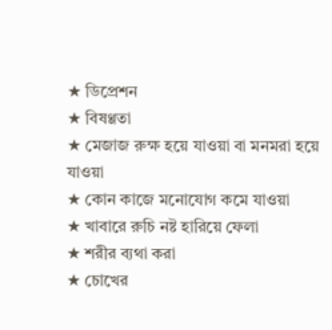★ ডিপ্রেশন
★ বিষণ্ণতা
★ মেজাজ রুক্ষ হয়ে যাওয়া বা মনমরা হয়ে যাওয়া
★ কোন কাজে মনোযোগ কমে যাওয়া
★ খাবারে রুচি নষ্ট হারিয়ে ফেলা
★ শরীর ব্যথা করা
★ চোখের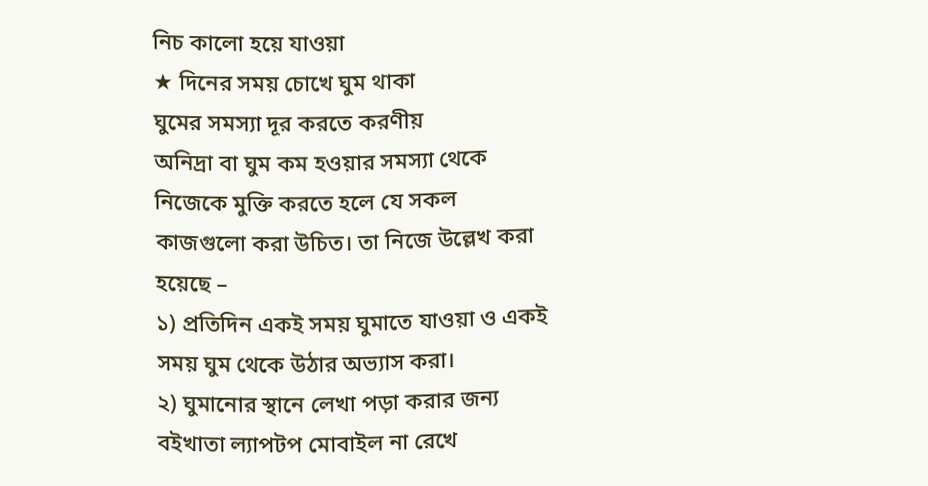নিচ কালো হয়ে যাওয়া
★ দিনের সময় চোখে ঘুম থাকা
ঘুমের সমস্যা দূর করতে করণীয়
অনিদ্রা বা ঘুম কম হওয়ার সমস্যা থেকে নিজেকে মুক্তি করতে হলে যে সকল কাজগুলো করা উচিত। তা নিজে উল্লেখ করা হয়েছে –
১) প্রতিদিন একই সময় ঘুমাতে যাওয়া ও একই সময় ঘুম থেকে উঠার অভ্যাস করা।
২) ঘুমানোর স্থানে লেখা পড়া করার জন্য বইখাতা ল্যাপটপ মোবাইল না রেখে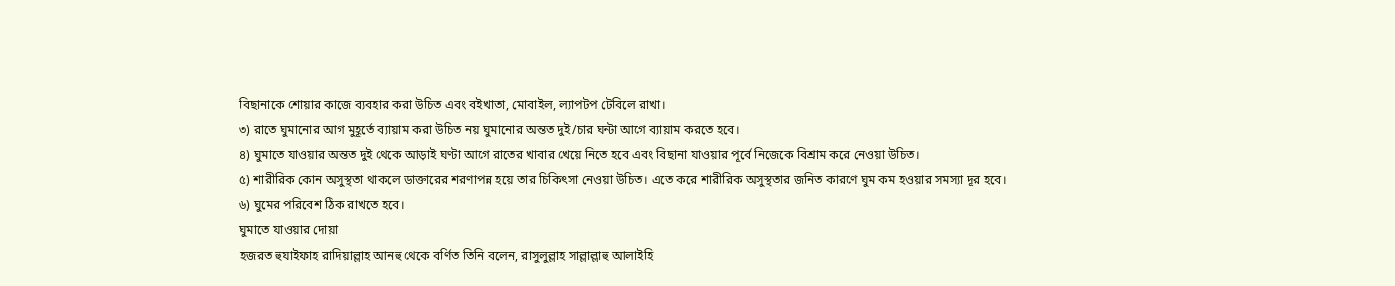বিছানাকে শোয়ার কাজে ব্যবহার করা উচিত এবং বইখাতা, মোবাইল, ল্যাপটপ টেবিলে রাখা।
৩) রাতে ঘুমানোর আগ মুহূর্তে ব্যায়াম করা উচিত নয় ঘুমানোর অন্তত দুই/চার ঘন্টা আগে ব্যায়াম করতে হবে।
৪) ঘুমাতে যাওয়ার অন্তত দুই থেকে আড়াই ঘণ্টা আগে রাতের খাবার খেয়ে নিতে হবে এবং বিছানা যাওয়ার পূর্বে নিজেকে বিশ্রাম করে নেওয়া উচিত।
৫) শারীরিক কোন অসুস্থতা থাকলে ডাক্তারের শরণাপন্ন হয়ে তার চিকিৎসা নেওয়া উচিত। এতে করে শারীরিক অসুস্থতার জনিত কারণে ঘুম কম হওয়ার সমস্যা দূর হবে।
৬) ঘুমের পরিবেশ ঠিক রাখতে হবে।
ঘুমাতে যাওয়ার দোয়া
হজরত হুযাইফাহ রাদিয়াল্লাহ আনহু থেকে বর্ণিত তিনি বলেন, রাসুলুল্লাহ সাল্লাল্লাহু আলাইহি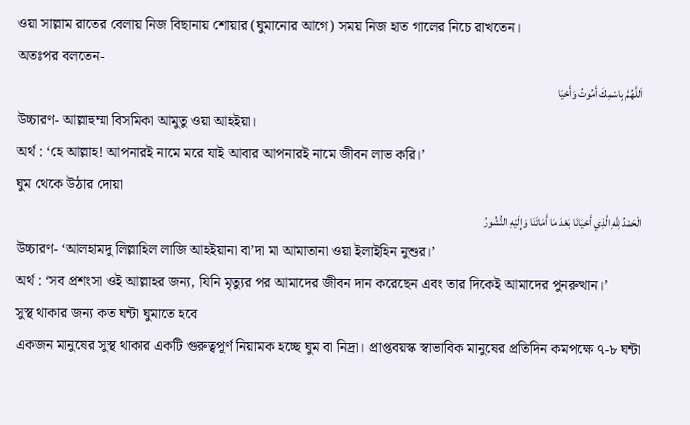ওয়া সাল্লাম রাতের বেলায় নিজ বিছানায় শোয়ার (ঘুমানোর আগে) সময় নিজ হাত গালের নিচে রাখতেন।
অতঃপর বলতেন-
اَللَّهُمَّ بِاسْمِكَ أَمُوتُ وَأَحْيَا
উচ্চারণ- আল্লাহুম্মা বিসমিকা আমুতু ওয়া আহইয়া।
অর্থ : ‘হে আল্লাহ! আপনারই নামে মরে যাই আবার আপনারই নামে জীবন লাভ করি।’
ঘুম থেকে উঠার দোয়া
الْحَمْدُ لِلَّهِ الَّذِي أَحْيَانَا بَعْدَ مَا أَمَاتَنَا وَإِلَيْهِ النُّشُورُ
উচ্চারণ- ‘আলহামদু লিল্লাহিল লাজি আহইয়ানা বা’দা মা আমাতানা ওয়া ইলাইহিন নুশুর।’
অর্থ : ‘সব প্রশংসা ওই আল্লাহর জন্য, যিনি মৃত্যুর পর আমাদের জীবন দান করেছেন এবং তার দিকেই আমাদের পুনরুত্থান।’
সুস্থ থাকার জন্য কত ঘন্টা ঘুমাতে হবে
একজন মানুষের সুস্থ থাকার একটি গুরুত্বপূর্ণ নিয়ামক হচ্ছে ঘুম বা নিদ্রা। প্রাপ্তবয়স্ক স্বাভাবিক মানুষের প্রতিদিন কমপক্ষে ৭-৮ ঘন্টা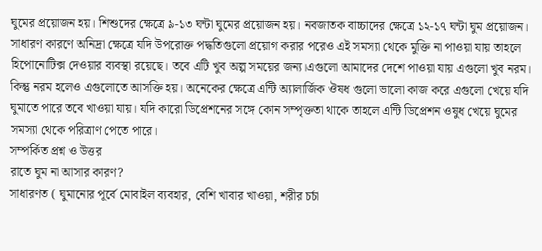ঘুমের প্রয়োজন হয়। শিশুদের ক্ষেত্রে ৯-১৩ ঘন্টা ঘুমের প্রয়োজন হয়। নবজাতক বাচ্চাদের ক্ষেত্রে ১২-১৭ ঘন্টা ঘুম প্রয়োজন।
সাধারণ কারণে অনিদ্রা ক্ষেত্রে যদি উপরোক্ত পদ্ধতিগুলো প্রয়োগ করার পরেও এই সমস্যা থেকে মুক্তি না পাওয়া যায় তাহলে হিপোনোটিক্স দেওয়ার ব্যবস্থা রয়েছে। তবে এটি খুব অল্প সময়ের জন্য।এগুলো আমাদের দেশে পাওয়া যায় এগুলো খুব নরম। কিন্তু নরম হলেও এগুলোতে আসক্তি হয়। অনেকের ক্ষেত্রে এন্টি অ্যালার্জিক ঔষধ গুলো ভালো কাজ করে এগুলো খেয়ে যদি ঘুমাতে পারে তবে খাওয়া যায়। যদি কারো ডিপ্রেশনের সঙ্গে কোন সম্পৃক্ততা থাকে তাহলে এন্টি ডিপ্রেশন ওষুধ খেয়ে ঘুমের সমস্যা থেকে পরিত্রাণ পেতে পারে।
সম্পর্কিত প্রশ্ন ও উত্তর
রাতে ঘুম না আসার কারণ?
সাধারণত ( ঘুমানোর পূর্বে মোবাইল ব্যবহার, বেশি খাবার খাওয়া, শরীর চর্চা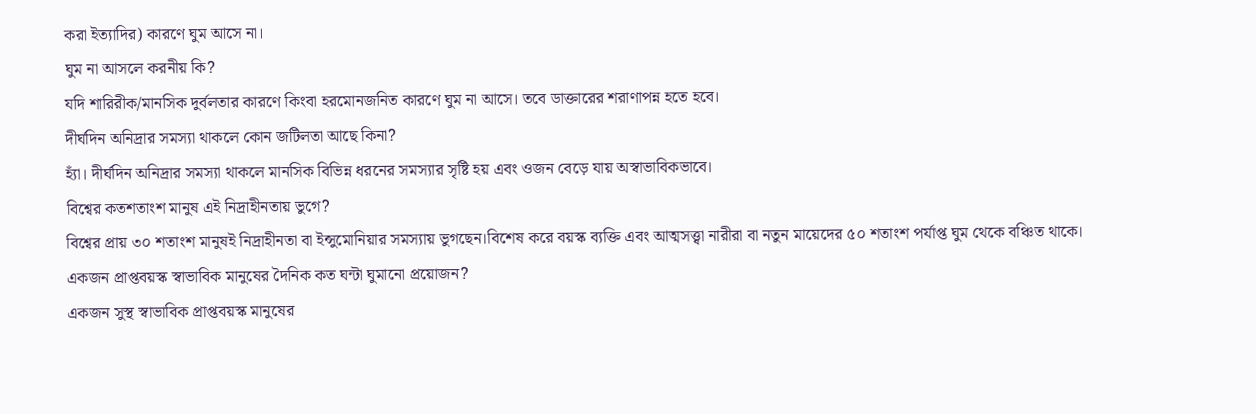করা ইত্যাদির) কারণে ঘুম আসে না।
ঘুম না আসলে করনীয় কি?
যদি শারিরীক/মানসিক দুর্বলতার কারণে কিংবা হরমোনজনিত কারণে ঘুম না আসে। তবে ডাক্তারের শরাণাপন্ন হতে হবে।
দীর্ঘদিন অনিদ্রার সমস্যা থাকলে কোন জটিলতা আছে কিনা?
হ্যাঁ। দীর্ঘদিন অনিদ্রার সমস্যা থাকলে মানসিক বিভিন্ন ধরনের সমস্যার সৃষ্টি হয় এবং ওজন বেড়ে যায় অস্বাভাবিকভাবে।
বিশ্বের কতশতাংশ মানুষ এই নিদ্রাহীনতায় ভুগে?
বিশ্বের প্রায় ৩০ শতাংশ মানুষই নিদ্রাহীনতা বা ইন্সুমোনিয়ার সমস্যায় ভুগছেন।বিশেষ করে বয়স্ক ব্যক্তি এবং আত্মসত্ত্বা নারীরা বা নতুন মায়েদের ৫০ শতাংশ পর্যাপ্ত ঘুম থেকে বঞ্চিত থাকে।
একজন প্রাপ্তবয়স্ক স্বাভাবিক মানুষের দৈনিক কত ঘন্টা ঘুমানো প্রয়োজন?
একজন সুস্থ স্বাভাবিক প্রাপ্তবয়স্ক মানুষের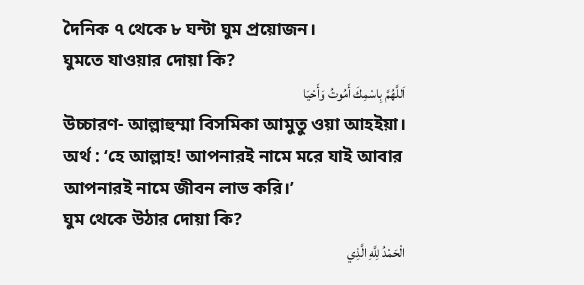দৈনিক ৭ থেকে ৮ ঘন্টা ঘুম প্রয়োজন।
ঘুমতে যাওয়ার দোয়া কি?
اَللَّهُمَّ بِاسْمِكَ أَمُوتُ وَأَحْيَا
উচ্চারণ- আল্লাহুম্মা বিসমিকা আমুতু ওয়া আহইয়া।
অর্থ : ‘হে আল্লাহ! আপনারই নামে মরে যাই আবার আপনারই নামে জীবন লাভ করি।’
ঘুম থেকে উঠার দোয়া কি?
الْحَمْدُ لِلَّهِ الَّذِي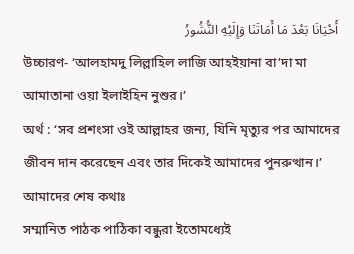أَحْيَانَا بَعْدَ مَا أَمَاتَنَا وَإِلَيْهِ النُّشُورُ
উচ্চারণ- ‘আলহামদু লিল্লাহিল লাজি আহইয়ানা বা’দা মা আমাতানা ওয়া ইলাইহিন নুশুর।’
অর্থ : ‘সব প্রশংসা ওই আল্লাহর জন্য, যিনি মৃত্যুর পর আমাদের জীবন দান করেছেন এবং তার দিকেই আমাদের পুনরুত্থান।’
আমাদের শেষ কথাঃ
সম্মানিত পাঠক পাঠিকা বন্ধুরা ইতোমধ্যেই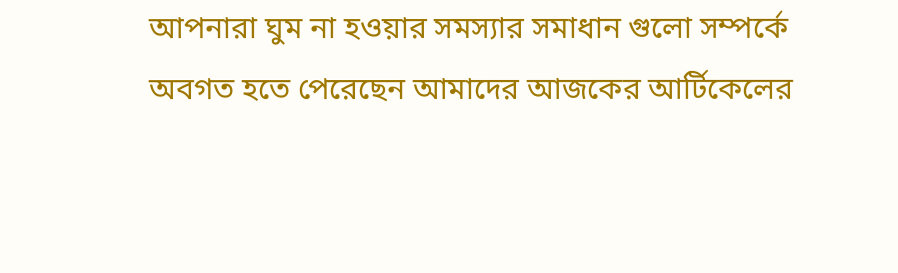আপনারা ঘুম না হওয়ার সমস্যার সমাধান গুলো সম্পর্কে অবগত হতে পেরেছেন আমাদের আজকের আর্টিকেলের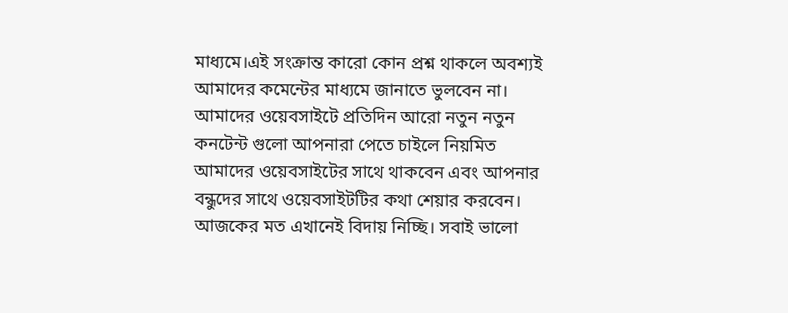মাধ্যমে।এই সংক্রান্ত কারো কোন প্রশ্ন থাকলে অবশ্যই আমাদের কমেন্টের মাধ্যমে জানাতে ভুলবেন না।
আমাদের ওয়েবসাইটে প্রতিদিন আরো নতুন নতুন কনটেন্ট গুলো আপনারা পেতে চাইলে নিয়মিত আমাদের ওয়েবসাইটের সাথে থাকবেন এবং আপনার বন্ধুদের সাথে ওয়েবসাইটটির কথা শেয়ার করবেন। আজকের মত এখানেই বিদায় নিচ্ছি। সবাই ভালো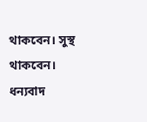থাকবেন। সুস্থ থাকবেন। ধন্যবাদ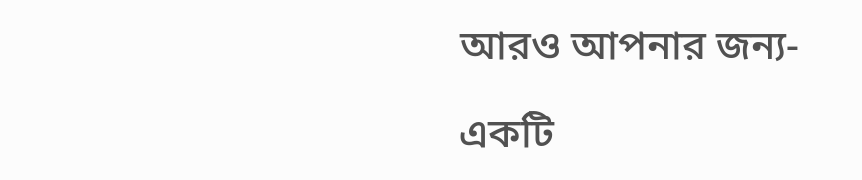আরও আপনার জন্য-

একটি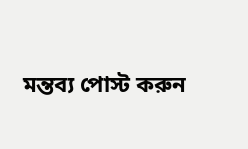মন্তব্য পোস্ট করুন